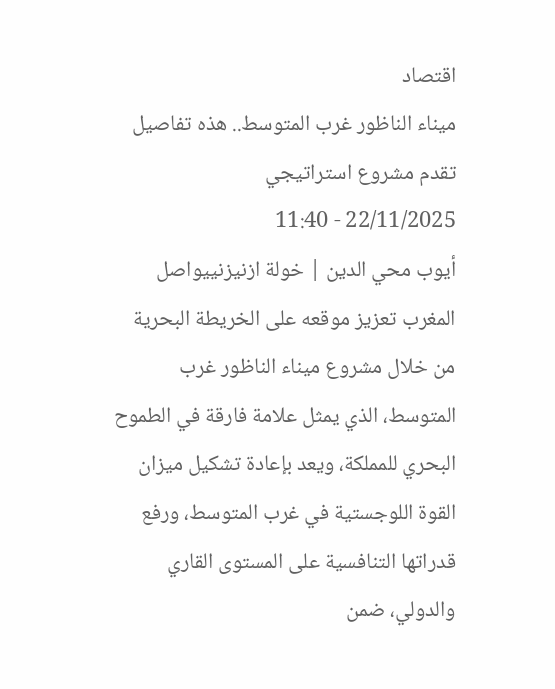اقتصاد
ميناء الناظور غرب المتوسط.. هذه تفاصيل تقدم مشروع استراتيجي
22/11/2025 - 11:40
أيوب محي الدين | خولة ازنيزنييواصل المغرب تعزيز موقعه على الخريطة البحرية من خلال مشروع ميناء الناظور غرب المتوسط، الذي يمثل علامة فارقة في الطموح البحري للمملكة، ويعد بإعادة تشكيل ميزان القوة اللوجستية في غرب المتوسط، ورفع قدراتها التنافسية على المستوى القاري والدولي، ضمن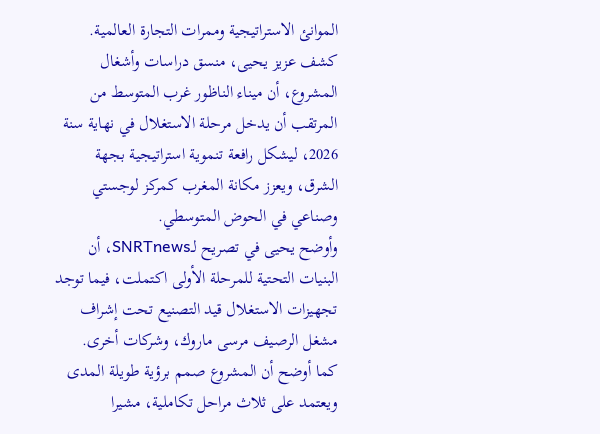الموانئ الاستراتيجية وممرات التجارة العالمية.
كشف عزيز يحيى، منسق دراسات وأشغال المشروع، أن ميناء الناظور غرب المتوسط من المرتقب أن يدخل مرحلة الاستغلال في نهاية سنة 2026، ليشكل رافعة تنموية استراتيجية بجهة الشرق، ويعزز مكانة المغرب كمركز لوجستي وصناعي في الحوض المتوسطي.
وأوضح يحيى في تصريح لـSNRTnews، أن البنيات التحتية للمرحلة الأولى اكتملت، فيما توجد تجهيزات الاستغلال قيد التصنيع تحت إشراف مشغل الرصيف مرسى ماروك، وشركات أخرى.
كما أوضح أن المشروع صمم برؤية طويلة المدى ويعتمد على ثلاث مراحل تكاملية، مشيرا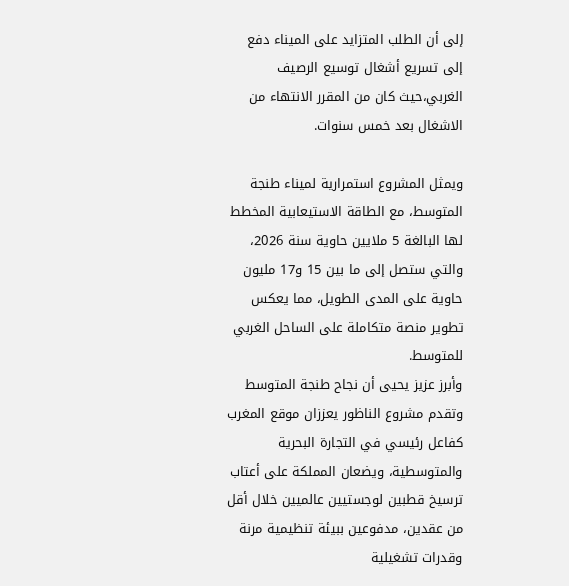إلى أن الطلب المتزايد على الميناء دفع إلى تسريع أشغال توسيع الرصيف الغربي،حيث كان من المقرر الانتهاء من الاشغال بعد خمس سنوات.

ويمثل المشروع استمرارية لميناء طنجة المتوسط، مع الطاقة الاستيعابية المخطط لها البالغة 5 ملايين حاوية سنة 2026، والتي ستصل إلى ما بين 15 و17 مليون حاوية على المدى الطويل، مما يعكس تطوير منصة متكاملة على الساحل الغربي للمتوسط.
وأبرز عزيز يحيى أن نجاح طنجة المتوسط وتقدم مشروع الناظور يعززان موقع المغرب كفاعل رئيسي في التجارة البحرية والمتوسطية، ويضعان المملكة على أعتاب ترسيخ قطبين لوجستيين عالميين خلال أقل من عقدين، مدفوعين ببيئة تنظيمية مرنة وقدرات تشغيلية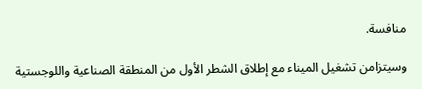منافسة.

وسيتزامن تشغيل الميناء مع إطلاق الشطر الأول من المنطقة الصناعية واللوجستية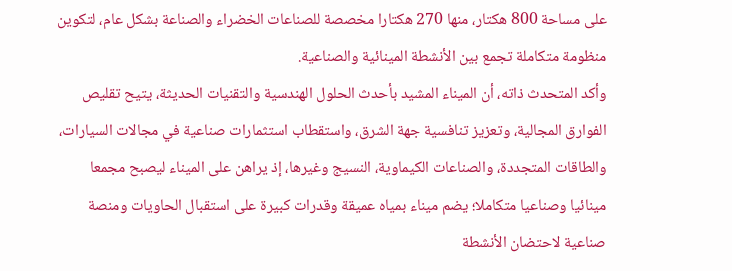على مساحة 800 هكتار، منها 270 هكتارا مخصصة للصناعات الخضراء والصناعة بشكل عام، لتكوين منظومة متكاملة تجمع بين الأنشطة المينائية والصناعية.
وأكد المتحدث ذاته، أن الميناء المشيد بأحدث الحلول الهندسية والتقنيات الحديثة، يتيح تقليص الفوارق المجالية، وتعزيز تنافسية جهة الشرق، واستقطاب استثمارات صناعية في مجالات السيارات، والطاقات المتجددة، والصناعات الكيماوية، النسيج وغيرها، إذ يراهن على الميناء ليصبح مجمعا مينائيا وصناعيا متكاملا؛ يضم ميناء بمياه عميقة وقدرات كبيرة على استقبال الحاويات ومنصة صناعية لاحتضان الأنشطة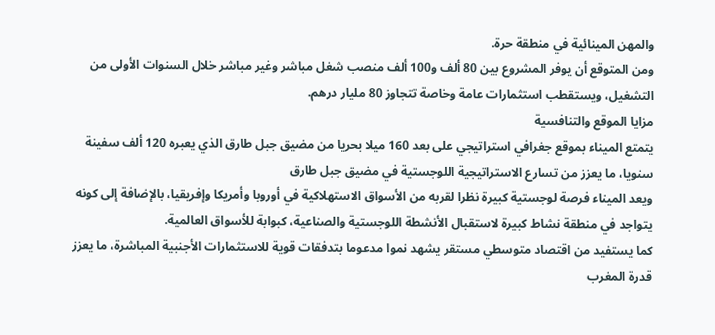والمهن المينائية في منطقة حرة.
ومن المتوقع أن يوفر المشروع بين 80 ألف و100 ألف منصب شغل مباشر وغير مباشر خلال السنوات الأولى من التشغيل، ويستقطب استثمارات عامة وخاصة تتجاوز 80 مليار درهم.
مزايا الموقع والتنافسية
يتمتع الميناء بموقع جغرافي استراتيجي على بعد 160 ميلا بحريا من مضيق جبل طارق الذي يعبره 120 ألف سفينة سنويا، ما يعزز من تسارع الاستراتيجية اللوجستية في مضيق جبل طارق
ويعد الميناء فرصة لوجستية كبيرة نظرا لقربه من الأسواق الاستهلاكية في أوروبا وأمريكا وإفريقيا، بالإضافة إلى كونه يتواجد في منطقة نشاط كبيرة لاستقبال الأنشطة اللوجستية والصناعية، كبوابة للأسواق العالمية.
كما يستفيد من اقتصاد متوسطي مستقر يشهد نموا مدعوما بتدفقات قوية للاستثمارات الأجنبية المباشرة، ما يعزز قدرة المغرب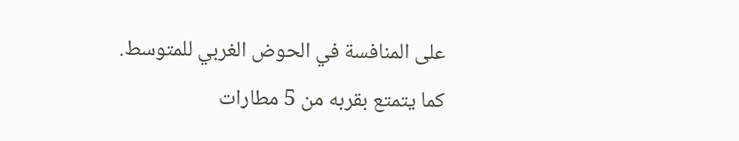على المنافسة في الحوض الغربي للمتوسط.
كما يتمتع بقربه من 5 مطارات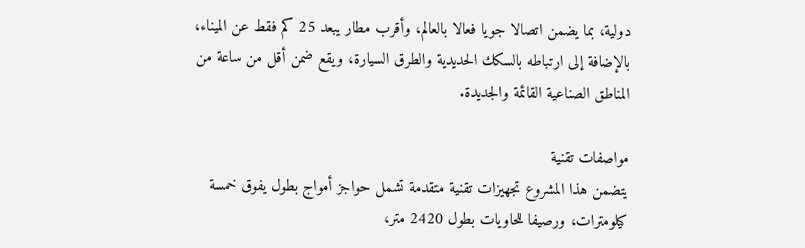دولية، بما يضمن اتصالا جويا فعالا بالعالم، وأقرب مطار يبعد 25 كم فقط عن الميناء، بالإضافة إلى ارتباطه بالسكك الحديدية والطرق السيارة، ويقع ضمن أقل من ساعة من المناطق الصناعية القائمة والجديدة.

مواصفات تقنية
يتضمن هذا المشروع تجهيزات تقنية متقدمة تشمل حواجز أمواج بطول يفوق خمسة كيلومترات، ورصيفا للحاويات بطول 2420 متر،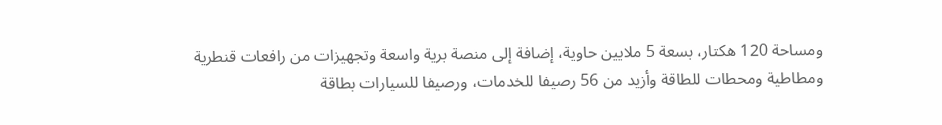ومساحة 120 هكتار، بسعة 5 ملايين حاوية، إضافة إلى منصة برية واسعة وتجهيزات من رافعات قنطرية ومطاطية ومحطات للطاقة وأزيد من 56 رصيفا للخدمات، ورصيفا للسيارات بطاقة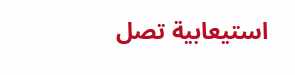استيعابية تصل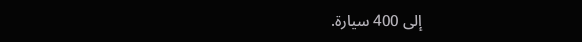إلى 400 سيارة.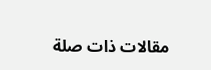مقالات ذات صلة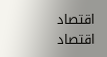اقتصاد
اقتصاد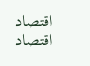اقتصاد
اقتصاد